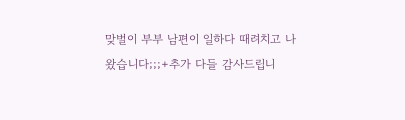맞벌이 부부 남편이 일하다 때려치고 나왔습니다;;;+추가 다들 감사드립니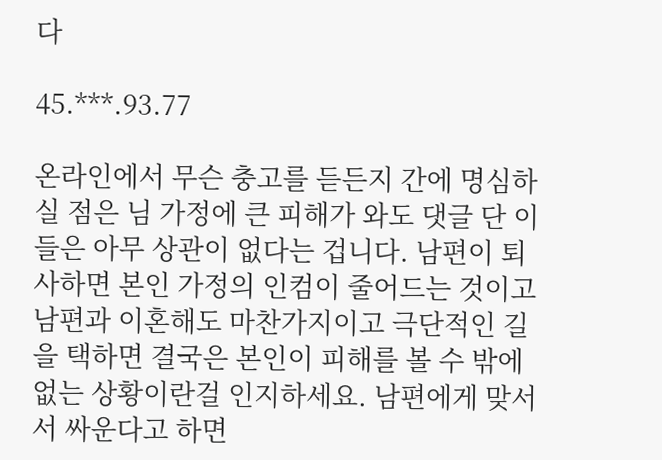다

45.***.93.77

온라인에서 무슨 충고를 듣든지 간에 명심하실 점은 님 가정에 큰 피해가 와도 댓글 단 이들은 아무 상관이 없다는 겁니다. 남편이 퇴사하면 본인 가정의 인컴이 줄어드는 것이고 남편과 이혼해도 마찬가지이고 극단적인 길을 택하면 결국은 본인이 피해를 볼 수 밖에 없는 상황이란걸 인지하세요. 남편에게 맞서서 싸운다고 하면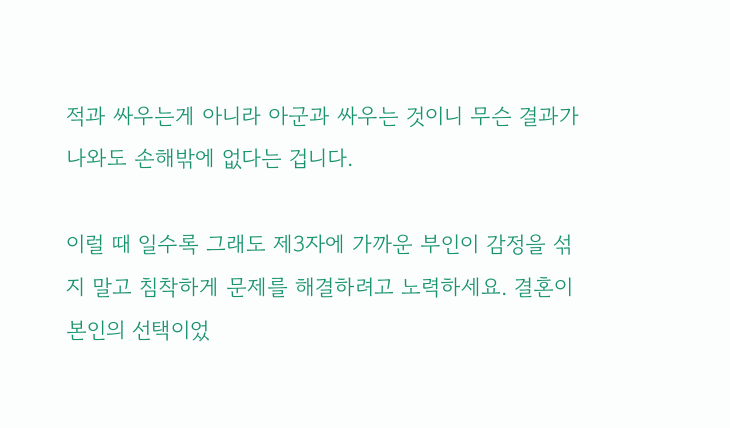적과 싸우는게 아니라 아군과 싸우는 것이니 무슨 결과가 나와도 손해밖에 없다는 겁니다.

이럴 때 일수록 그래도 제3자에 가까운 부인이 감정을 섞지 말고 침착하게 문제를 해결하려고 노력하세요. 결혼이 본인의 선택이었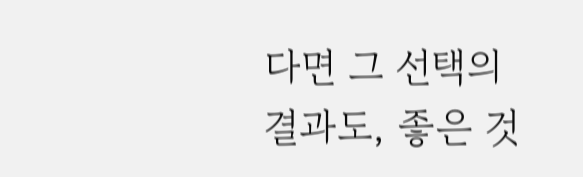다면 그 선택의 결과도, 좋은 것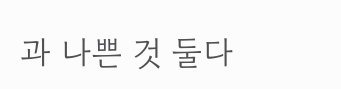과 나쁜 것 둘다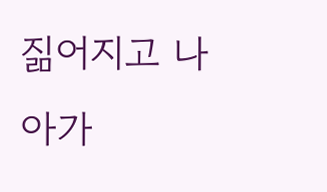짊어지고 나아가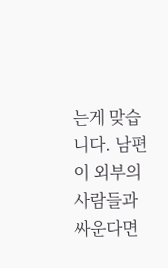는게 맞습니다. 남편이 외부의 사람들과 싸운다면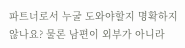파트너로서 누굴 도와야할지 명확하지 않나요? 물론 남편이 외부가 아니라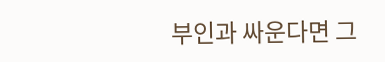부인과 싸운다면 그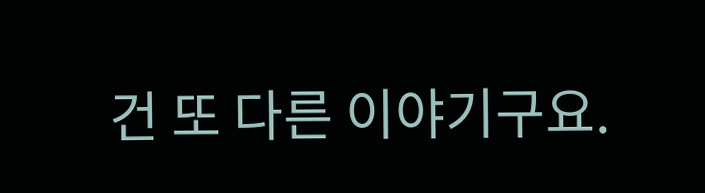건 또 다른 이야기구요.